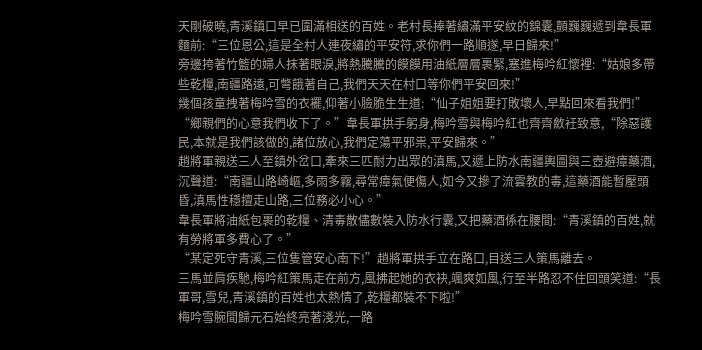天剛破曉,青溪鎮口早已圍滿相送的百姓。老村長捧著繡滿平安紋的錦囊,顫巍巍遞到韋長軍麵前:“三位恩公,這是全村人連夜繡的平安符,求你們一路順遂,早日歸來!”
旁邊挎著竹籃的婦人抹著眼淚,將熱騰騰的饃饃用油紙層層裹緊,塞進梅吟紅懷裡:“姑娘多帶些乾糧,南疆路遠,可彆餓著自己,我們天天在村口等你們平安回來!”
幾個孩童拽著梅吟雪的衣襬,仰著小臉脆生生道:“仙子姐姐要打敗壞人,早點回來看我們!”
“鄉親們的心意我們收下了。”韋長軍拱手躬身,梅吟雪與梅吟紅也齊齊斂衽致意,“除惡護民,本就是我們該做的,諸位放心,我們定蕩平邪祟,平安歸來。”
趙將軍親送三人至鎮外岔口,牽來三匹耐力出眾的滇馬,又遞上防水南疆輿圖與三壺避瘴藥酒,沉聲道:“南疆山路崎嶇,多雨多霧,尋常瘴氣便傷人,如今又摻了流雲教的毒,這藥酒能暫壓頭昏,滇馬性穩擅走山路,三位務必小心。”
韋長軍將油紙包裹的乾糧、清毒散儘數裝入防水行囊,又把藥酒係在腰間:“青溪鎮的百姓,就有勞將軍多費心了。”
“某定死守青溪,三位隻管安心南下!”趙將軍拱手立在路口,目送三人策馬離去。
三馬並肩疾馳,梅吟紅策馬走在前方,風拂起她的衣袂,颯爽如風,行至半路忍不住回頭笑道:“長軍哥,雪兒,青溪鎮的百姓也太熱情了,乾糧都裝不下啦!”
梅吟雪腕間歸元石始終亮著淺光,一路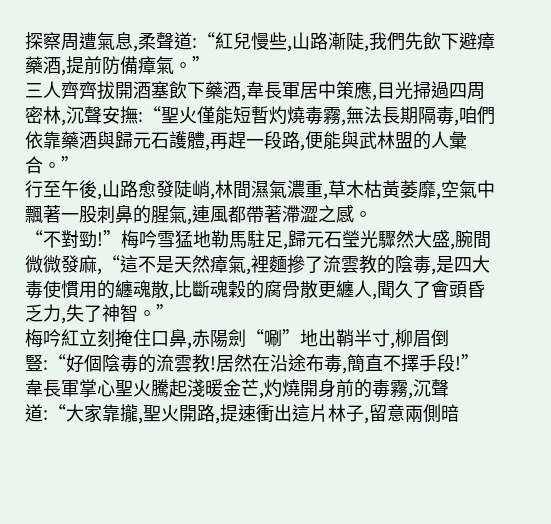探察周遭氣息,柔聲道:“紅兒慢些,山路漸陡,我們先飲下避瘴藥酒,提前防備瘴氣。”
三人齊齊拔開酒塞飲下藥酒,韋長軍居中策應,目光掃過四周密林,沉聲安撫:“聖火僅能短暫灼燒毒霧,無法長期隔毒,咱們依靠藥酒與歸元石護體,再趕一段路,便能與武林盟的人彙合。”
行至午後,山路愈發陡峭,林間濕氣濃重,草木枯黃萎靡,空氣中飄著一股刺鼻的腥氣,連風都帶著滯澀之感。
“不對勁!”梅吟雪猛地勒馬駐足,歸元石瑩光驟然大盛,腕間微微發麻,“這不是天然瘴氣,裡麵摻了流雲教的陰毒,是四大毒使慣用的纏魂散,比斷魂穀的腐骨散更纏人,聞久了會頭昏乏力,失了神智。”
梅吟紅立刻掩住口鼻,赤陽劍“唰”地出鞘半寸,柳眉倒豎:“好個陰毒的流雲教!居然在沿途布毒,簡直不擇手段!”
韋長軍掌心聖火騰起淺暖金芒,灼燒開身前的毒霧,沉聲道:“大家靠攏,聖火開路,提速衝出這片林子,留意兩側暗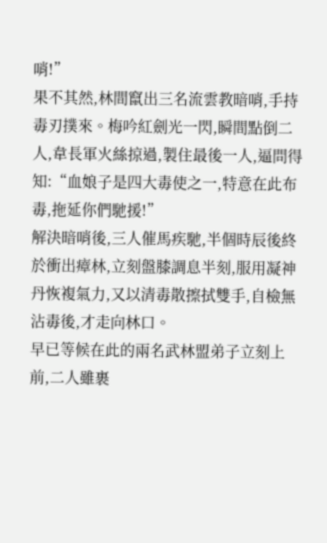哨!”
果不其然,林間竄出三名流雲教暗哨,手持毒刃撲來。梅吟紅劍光一閃,瞬間點倒二人,韋長軍火絲掠過,製住最後一人,逼問得知:“血娘子是四大毒使之一,特意在此布毒,拖延你們馳援!”
解決暗哨後,三人催馬疾馳,半個時辰後終於衝出瘴林,立刻盤膝調息半刻,服用凝神丹恢複氣力,又以清毒散擦拭雙手,自檢無沾毒後,才走向林口。
早已等候在此的兩名武林盟弟子立刻上前,二人雖裹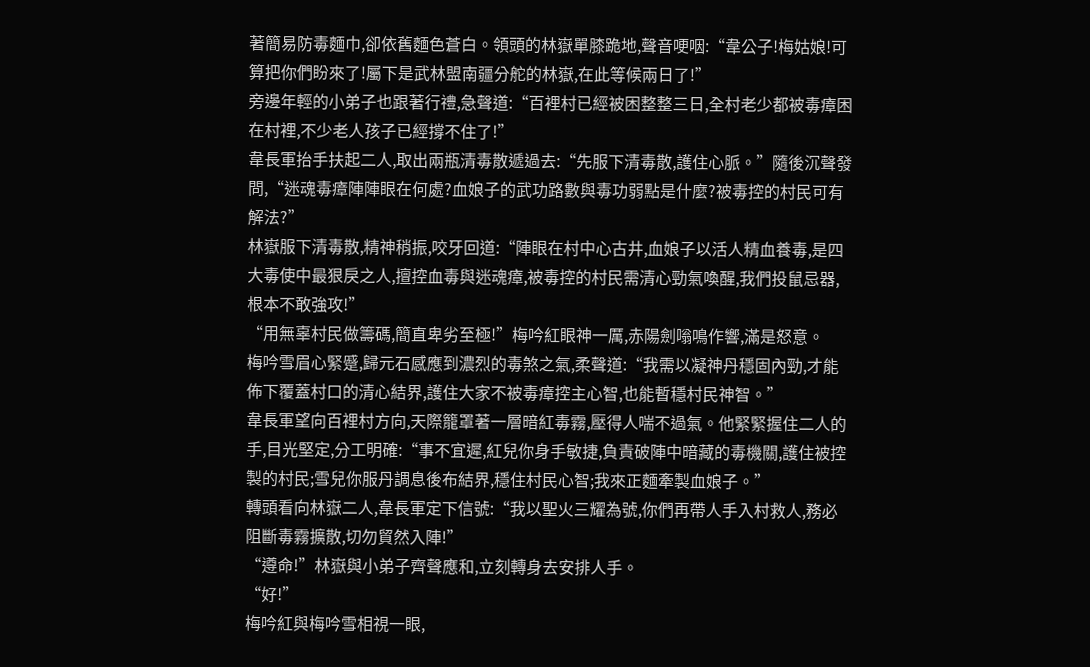著簡易防毒麵巾,卻依舊麵色蒼白。領頭的林嶽單膝跪地,聲音哽咽:“韋公子!梅姑娘!可算把你們盼來了!屬下是武林盟南疆分舵的林嶽,在此等候兩日了!”
旁邊年輕的小弟子也跟著行禮,急聲道:“百裡村已經被困整整三日,全村老少都被毒瘴困在村裡,不少老人孩子已經撐不住了!”
韋長軍抬手扶起二人,取出兩瓶清毒散遞過去:“先服下清毒散,護住心脈。”隨後沉聲發問,“迷魂毒瘴陣陣眼在何處?血娘子的武功路數與毒功弱點是什麼?被毒控的村民可有解法?”
林嶽服下清毒散,精神稍振,咬牙回道:“陣眼在村中心古井,血娘子以活人精血養毒,是四大毒使中最狠戾之人,擅控血毒與迷魂瘴,被毒控的村民需清心勁氣喚醒,我們投鼠忌器,根本不敢強攻!”
“用無辜村民做籌碼,簡直卑劣至極!”梅吟紅眼神一厲,赤陽劍嗡鳴作響,滿是怒意。
梅吟雪眉心緊蹙,歸元石感應到濃烈的毒煞之氣,柔聲道:“我需以凝神丹穩固內勁,才能佈下覆蓋村口的清心結界,護住大家不被毒瘴控主心智,也能暫穩村民神智。”
韋長軍望向百裡村方向,天際籠罩著一層暗紅毒霧,壓得人喘不過氣。他緊緊握住二人的手,目光堅定,分工明確:“事不宜遲,紅兒你身手敏捷,負責破陣中暗藏的毒機關,護住被控製的村民;雪兒你服丹調息後布結界,穩住村民心智;我來正麵牽製血娘子。”
轉頭看向林嶽二人,韋長軍定下信號:“我以聖火三耀為號,你們再帶人手入村救人,務必阻斷毒霧擴散,切勿貿然入陣!”
“遵命!”林嶽與小弟子齊聲應和,立刻轉身去安排人手。
“好!”
梅吟紅與梅吟雪相視一眼,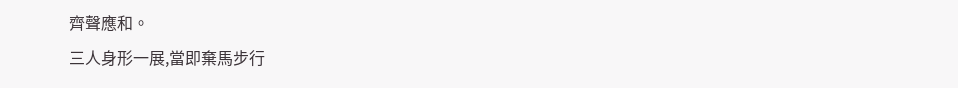齊聲應和。
三人身形一展,當即棄馬步行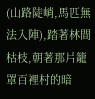(山路陡峭,馬匹無法入陣),踏著林間枯枝,朝著那片籠罩百裡村的暗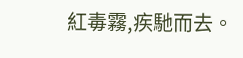紅毒霧,疾馳而去。